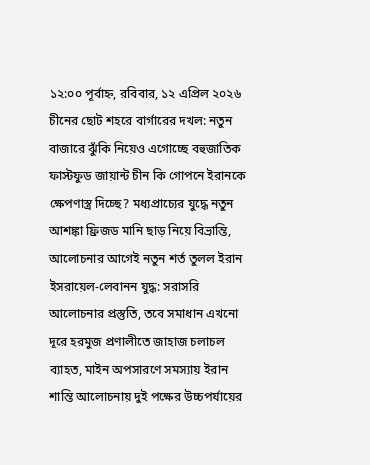১২:০০ পূর্বাহ্ন, রবিবার, ১২ এপ্রিল ২০২৬
চীনের ছোট শহরে বার্গারের দখল: নতুন বাজারে ঝুঁকি নিয়েও এগোচ্ছে বহুজাতিক ফাস্টফুড জায়ান্ট চীন কি গোপনে ইরানকে ক্ষেপণাস্ত্র দিচ্ছে? মধ্যপ্রাচ্যের যুদ্ধে নতুন আশঙ্কা ফ্রিজড মানি ছাড় নিয়ে বিভ্রান্তি, আলোচনার আগেই নতুন শর্ত তুলল ইরান ইসরায়েল-লেবানন যুদ্ধ: সরাসরি আলোচনার প্রস্তুতি, তবে সমাধান এখনো দূরে হরমুজ প্রণালীতে জাহাজ চলাচল ব্যাহত, মাইন অপসারণে সমস্যায় ইরান শান্তি আলোচনায় দুই পক্ষের উচ্চপর্যায়ের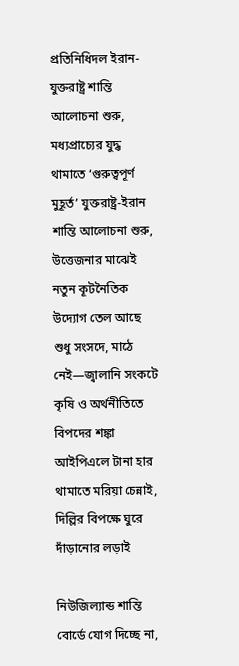প্রতিনিধিদল ইরান-যুক্তরাষ্ট্র শান্তি আলোচনা শুরু, মধ্যপ্রাচ্যের যুদ্ধ থামাতে ‘গুরুত্বপূর্ণ মুহূর্ত’ যুক্তরাষ্ট্র-ইরান শান্তি আলোচনা শুরু, উত্তেজনার মাঝেই নতুন কূটনৈতিক উদ্যোগ তেল আছে শুধু সংসদে, মাঠে নেই—জ্বালানি সংকটে কৃষি ও অর্থনীতিতে বিপদের শঙ্কা আইপিএলে টানা হার থামাতে মরিয়া চেন্নাই, দিল্লির বিপক্ষে ঘুরে দাঁড়ানোর লড়াই

নিউজিল্যান্ড শান্তি বোর্ডে যোগ দিচ্ছে না,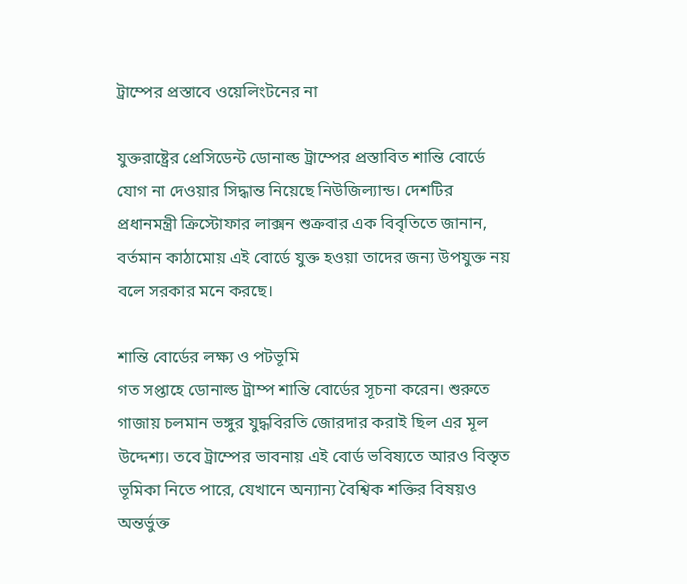ট্রাম্পের প্রস্তাবে ওয়েলিংটনের না

যুক্তরাষ্ট্রের প্রেসিডেন্ট ডোনাল্ড ট্রাম্পের প্রস্তাবিত শান্তি বোর্ডে যোগ না দেওয়ার সিদ্ধান্ত নিয়েছে নিউজিল্যান্ড। দেশটির প্রধানমন্ত্রী ক্রিস্টোফার লাক্সন শুক্রবার এক বিবৃতিতে জানান, বর্তমান কাঠামোয় এই বোর্ডে যুক্ত হওয়া তাদের জন্য উপযুক্ত নয় বলে সরকার মনে করছে।

শান্তি বোর্ডের লক্ষ্য ও পটভূমি
গত সপ্তাহে ডোনাল্ড ট্রাম্প শান্তি বোর্ডের সূচনা করেন। শুরুতে গাজায় চলমান ভঙ্গুর যুদ্ধবিরতি জোরদার করাই ছিল এর মূল উদ্দেশ্য। তবে ট্রাম্পের ভাবনায় এই বোর্ড ভবিষ্যতে আরও বিস্তৃত ভূমিকা নিতে পারে, যেখানে অন্যান্য বৈশ্বিক শক্তির বিষয়ও অন্তর্ভুক্ত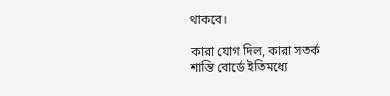থাকবে।

কারা যোগ দিল, কারা সতর্ক
শান্তি বোর্ডে ইতিমধ্যে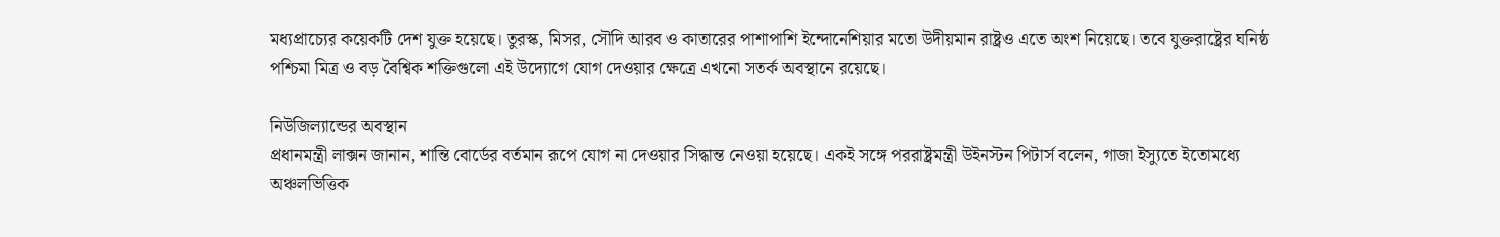মধ্যপ্রাচ্যের কয়েকটি দেশ যুক্ত হয়েছে। তুরস্ক, মিসর, সৌদি আরব ও কাতারের পাশাপাশি ইন্দোনেশিয়ার মতো উদীয়মান রাষ্ট্রও এতে অংশ নিয়েছে। তবে যুক্তরাষ্ট্রের ঘনিষ্ঠ পশ্চিমা মিত্র ও বড় বৈশ্বিক শক্তিগুলো এই উদ্যোগে যোগ দেওয়ার ক্ষেত্রে এখনো সতর্ক অবস্থানে রয়েছে।

নিউজিল্যান্ডের অবস্থান
প্রধানমন্ত্রী লাক্সন জানান, শান্তি বোর্ডের বর্তমান রূপে যোগ না দেওয়ার সিদ্ধান্ত নেওয়া হয়েছে। একই সঙ্গে পররাষ্ট্রমন্ত্রী উইনস্টন পিটার্স বলেন, গাজা ইস্যুতে ইতোমধ্যে অঞ্চলভিত্তিক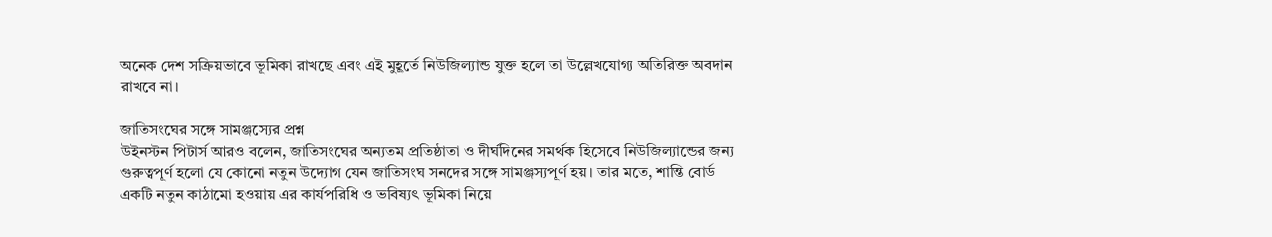অনেক দেশ সক্রিয়ভাবে ভূমিকা রাখছে এবং এই মুহূর্তে নিউজিল্যান্ড যুক্ত হলে তা উল্লেখযোগ্য অতিরিক্ত অবদান রাখবে না।

জাতিসংঘের সঙ্গে সামঞ্জস্যের প্রশ্ন
উইনস্টন পিটার্স আরও বলেন, জাতিসংঘের অন্যতম প্রতিষ্ঠাতা ও দীর্ঘদিনের সমর্থক হিসেবে নিউজিল্যান্ডের জন্য গুরুত্বপূর্ণ হলো যে কোনো নতুন উদ্যোগ যেন জাতিসংঘ সনদের সঙ্গে সামঞ্জস্যপূর্ণ হয়। তার মতে, শান্তি বোর্ড একটি নতুন কাঠামো হওয়ায় এর কার্যপরিধি ও ভবিষ্যৎ ভূমিকা নিয়ে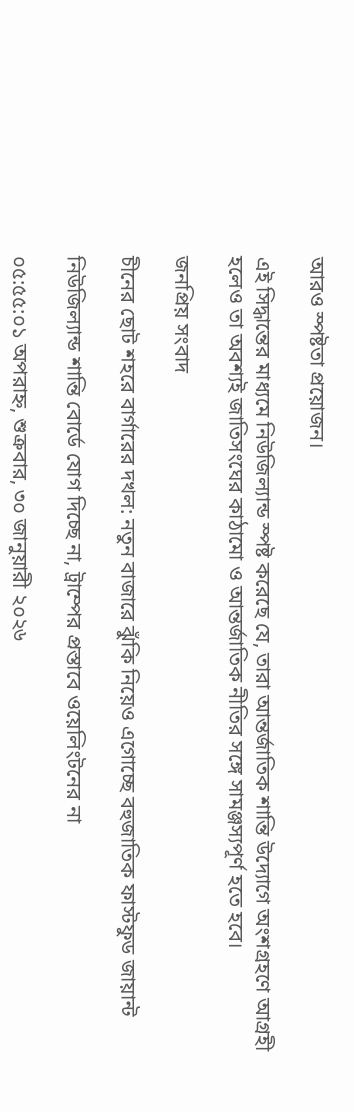আরও স্পষ্টতা প্রয়োজন।

এই সিদ্ধান্তের মাধ্যমে নিউজিল্যান্ড স্পষ্ট করেছে যে, তারা আন্তর্জাতিক শান্তি উদ্যোগে অংশগ্রহণে আগ্রহী হলেও তা অবশ্যই জাতিসংঘের কাঠামো ও আন্তর্জাতিক নীতির সঙ্গে সামঞ্জস্যপূর্ণ হতে হবে।

জনপ্রিয় সংবাদ

চীনের ছোট শহরে বার্গারের দখল: নতুন বাজারে ঝুঁকি নিয়েও এগোচ্ছে বহুজাতিক ফাস্টফুড জায়ান্ট

নিউজিল্যান্ড শান্তি বোর্ডে যোগ দিচ্ছে না, ট্রাম্পের প্রস্তাবে ওয়েলিংটনের না

০৫:৫৫:০১ অপরাহ্ন, শুক্রবার, ৩০ জানুয়ারী ২০২৬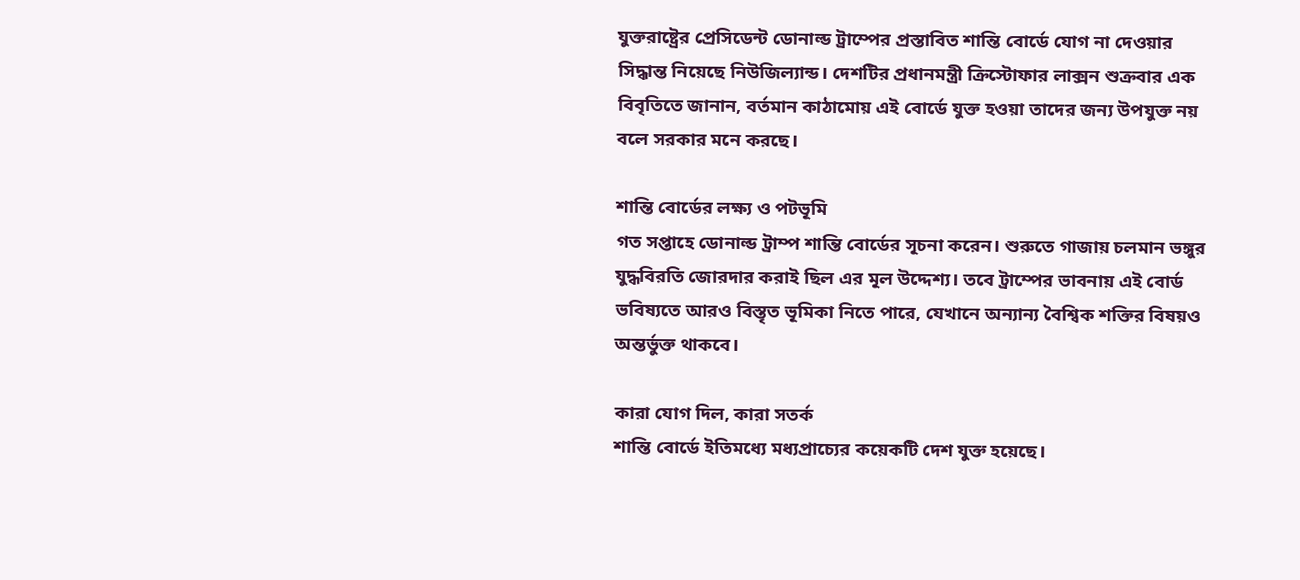যুক্তরাষ্ট্রের প্রেসিডেন্ট ডোনাল্ড ট্রাম্পের প্রস্তাবিত শান্তি বোর্ডে যোগ না দেওয়ার সিদ্ধান্ত নিয়েছে নিউজিল্যান্ড। দেশটির প্রধানমন্ত্রী ক্রিস্টোফার লাক্সন শুক্রবার এক বিবৃতিতে জানান, বর্তমান কাঠামোয় এই বোর্ডে যুক্ত হওয়া তাদের জন্য উপযুক্ত নয় বলে সরকার মনে করছে।

শান্তি বোর্ডের লক্ষ্য ও পটভূমি
গত সপ্তাহে ডোনাল্ড ট্রাম্প শান্তি বোর্ডের সূচনা করেন। শুরুতে গাজায় চলমান ভঙ্গুর যুদ্ধবিরতি জোরদার করাই ছিল এর মূল উদ্দেশ্য। তবে ট্রাম্পের ভাবনায় এই বোর্ড ভবিষ্যতে আরও বিস্তৃত ভূমিকা নিতে পারে, যেখানে অন্যান্য বৈশ্বিক শক্তির বিষয়ও অন্তর্ভুক্ত থাকবে।

কারা যোগ দিল, কারা সতর্ক
শান্তি বোর্ডে ইতিমধ্যে মধ্যপ্রাচ্যের কয়েকটি দেশ যুক্ত হয়েছে।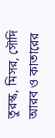তুরস্ক, মিসর, সৌদি আরব ও কাতারের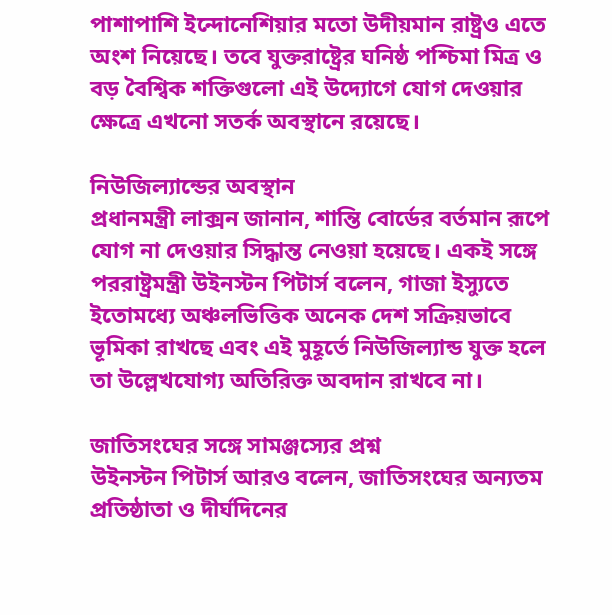পাশাপাশি ইন্দোনেশিয়ার মতো উদীয়মান রাষ্ট্রও এতে অংশ নিয়েছে। তবে যুক্তরাষ্ট্রের ঘনিষ্ঠ পশ্চিমা মিত্র ও বড় বৈশ্বিক শক্তিগুলো এই উদ্যোগে যোগ দেওয়ার ক্ষেত্রে এখনো সতর্ক অবস্থানে রয়েছে।

নিউজিল্যান্ডের অবস্থান
প্রধানমন্ত্রী লাক্সন জানান, শান্তি বোর্ডের বর্তমান রূপে যোগ না দেওয়ার সিদ্ধান্ত নেওয়া হয়েছে। একই সঙ্গে পররাষ্ট্রমন্ত্রী উইনস্টন পিটার্স বলেন, গাজা ইস্যুতে ইতোমধ্যে অঞ্চলভিত্তিক অনেক দেশ সক্রিয়ভাবে ভূমিকা রাখছে এবং এই মুহূর্তে নিউজিল্যান্ড যুক্ত হলে তা উল্লেখযোগ্য অতিরিক্ত অবদান রাখবে না।

জাতিসংঘের সঙ্গে সামঞ্জস্যের প্রশ্ন
উইনস্টন পিটার্স আরও বলেন, জাতিসংঘের অন্যতম প্রতিষ্ঠাতা ও দীর্ঘদিনের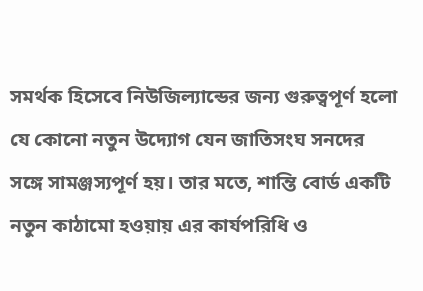সমর্থক হিসেবে নিউজিল্যান্ডের জন্য গুরুত্বপূর্ণ হলো যে কোনো নতুন উদ্যোগ যেন জাতিসংঘ সনদের সঙ্গে সামঞ্জস্যপূর্ণ হয়। তার মতে, শান্তি বোর্ড একটি নতুন কাঠামো হওয়ায় এর কার্যপরিধি ও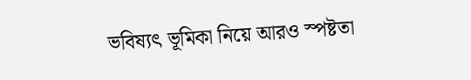ভবিষ্যৎ ভূমিকা নিয়ে আরও স্পষ্টতা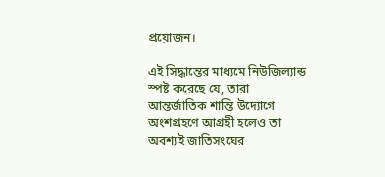প্রয়োজন।

এই সিদ্ধান্তের মাধ্যমে নিউজিল্যান্ড স্পষ্ট করেছে যে, তারা আন্তর্জাতিক শান্তি উদ্যোগে অংশগ্রহণে আগ্রহী হলেও তা অবশ্যই জাতিসংঘের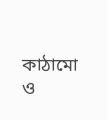কাঠামো ও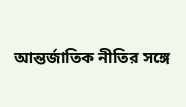আন্তর্জাতিক নীতির সঙ্গে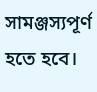সামঞ্জস্যপূর্ণ হতে হবে।